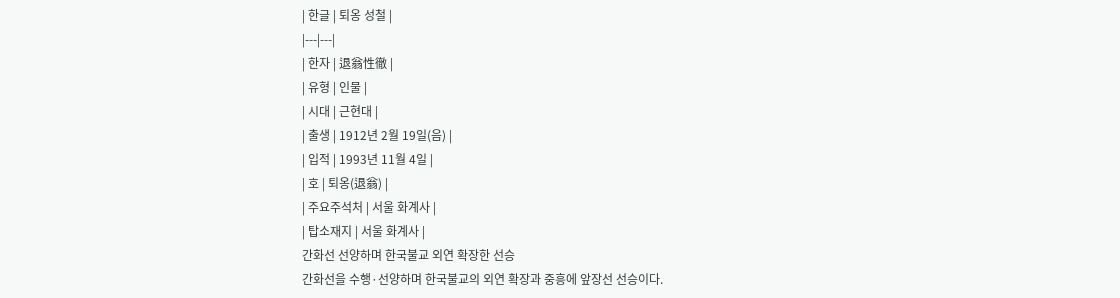| 한글 | 퇴옹 성철 |
|---|---|
| 한자 | 退翁性徹 |
| 유형 | 인물 |
| 시대 | 근현대 |
| 출생 | 1912년 2월 19일(음) |
| 입적 | 1993년 11월 4일 |
| 호 | 퇴옹(退翁) |
| 주요주석처 | 서울 화계사 |
| 탑소재지 | 서울 화계사 |
간화선 선양하며 한국불교 외연 확장한 선승
간화선을 수행·선양하며 한국불교의 외연 확장과 중흥에 앞장선 선승이다.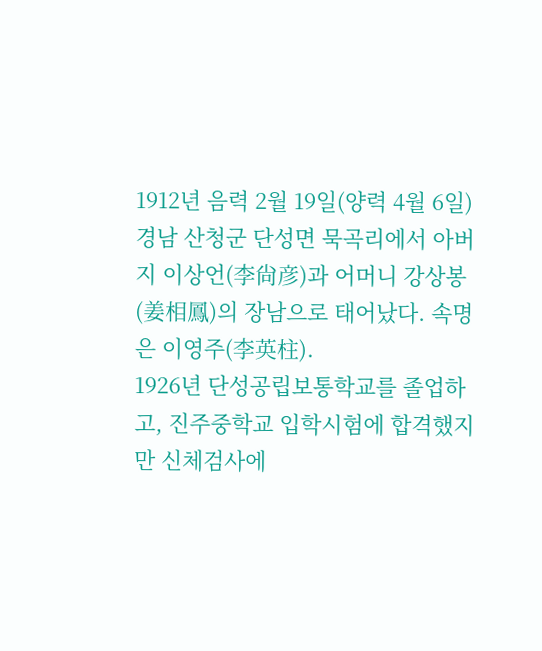1912년 음력 2월 19일(양력 4월 6일) 경남 산청군 단성면 묵곡리에서 아버지 이상언(李尙彦)과 어머니 강상봉(姜相鳳)의 장남으로 태어났다. 속명은 이영주(李英柱).
1926년 단성공립보통학교를 졸업하고, 진주중학교 입학시험에 합격했지만 신체검사에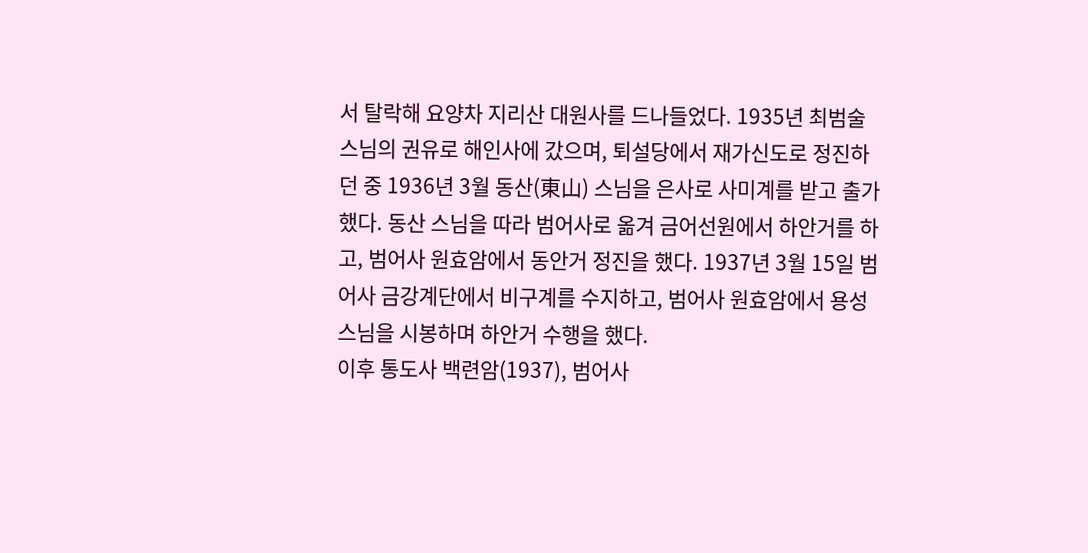서 탈락해 요양차 지리산 대원사를 드나들었다. 1935년 최범술 스님의 권유로 해인사에 갔으며, 퇴설당에서 재가신도로 정진하던 중 1936년 3월 동산(東山) 스님을 은사로 사미계를 받고 출가했다. 동산 스님을 따라 범어사로 옮겨 금어선원에서 하안거를 하고, 범어사 원효암에서 동안거 정진을 했다. 1937년 3월 15일 범어사 금강계단에서 비구계를 수지하고, 범어사 원효암에서 용성 스님을 시봉하며 하안거 수행을 했다.
이후 통도사 백련암(1937), 범어사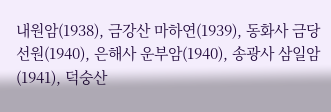내원암(1938), 금강산 마하연(1939), 동화사 금당선원(1940), 은해사 운부암(1940), 송광사 삼일암(1941), 덕숭산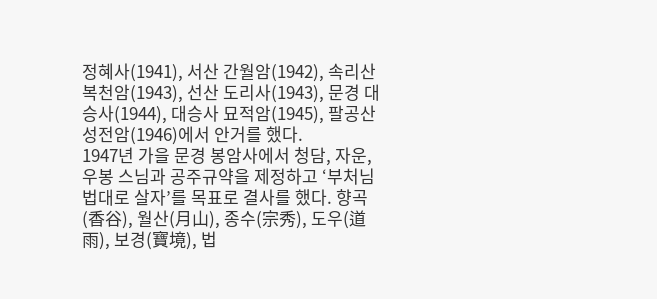정혜사(1941), 서산 간월암(1942), 속리산 복천암(1943), 선산 도리사(1943), 문경 대승사(1944), 대승사 묘적암(1945), 팔공산 성전암(1946)에서 안거를 했다.
1947년 가을 문경 봉암사에서 청담, 자운, 우봉 스님과 공주규약을 제정하고 ‘부처님 법대로 살자’를 목표로 결사를 했다. 향곡(香谷), 월산(月山), 종수(宗秀), 도우(道雨), 보경(寶境), 법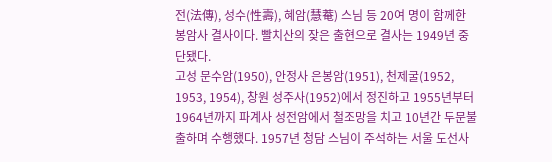전(法傳), 성수(性壽), 혜암(慧菴) 스님 등 20여 명이 함께한 봉암사 결사이다. 빨치산의 잦은 출현으로 결사는 1949년 중단됐다.
고성 문수암(1950), 안정사 은봉암(1951), 천제굴(1952, 1953, 1954), 창원 성주사(1952)에서 정진하고 1955년부터 1964년까지 파계사 성전암에서 철조망을 치고 10년간 두문불출하며 수행했다. 1957년 청담 스님이 주석하는 서울 도선사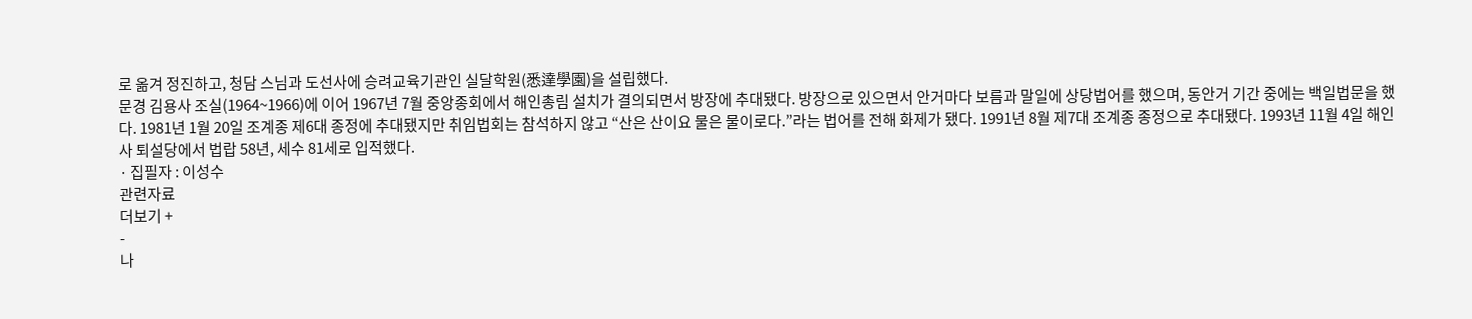로 옮겨 정진하고, 청담 스님과 도선사에 승려교육기관인 실달학원(悉達學園)을 설립했다.
문경 김용사 조실(1964~1966)에 이어 1967년 7월 중앙종회에서 해인총림 설치가 결의되면서 방장에 추대됐다. 방장으로 있으면서 안거마다 보름과 말일에 상당법어를 했으며, 동안거 기간 중에는 백일법문을 했다. 1981년 1월 20일 조계종 제6대 종정에 추대됐지만 취임법회는 참석하지 않고 “산은 산이요 물은 물이로다.”라는 법어를 전해 화제가 됐다. 1991년 8월 제7대 조계종 종정으로 추대됐다. 1993년 11월 4일 해인사 퇴설당에서 법랍 58년, 세수 81세로 입적했다.
· 집필자 : 이성수
관련자료
더보기 +
-
나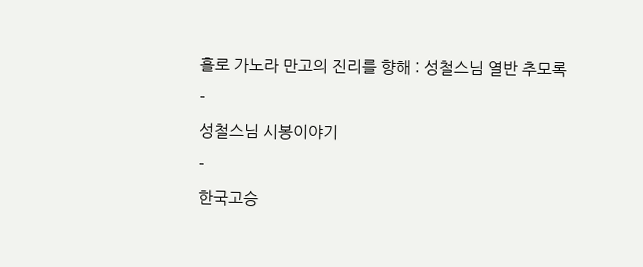홀로 가노라 만고의 진리를 향해 : 성철스님 열반 추모록
-
성철스님 시봉이야기
-
한국고승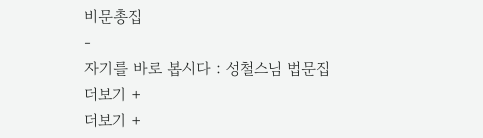비문총집
-
자기를 바로 봅시다 : 성철스님 법문집
더보기 +
더보기 +